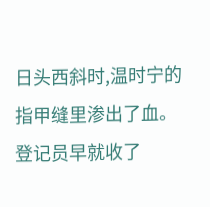日头西斜时,温时宁的指甲缝里渗出了血。
登记员早就收了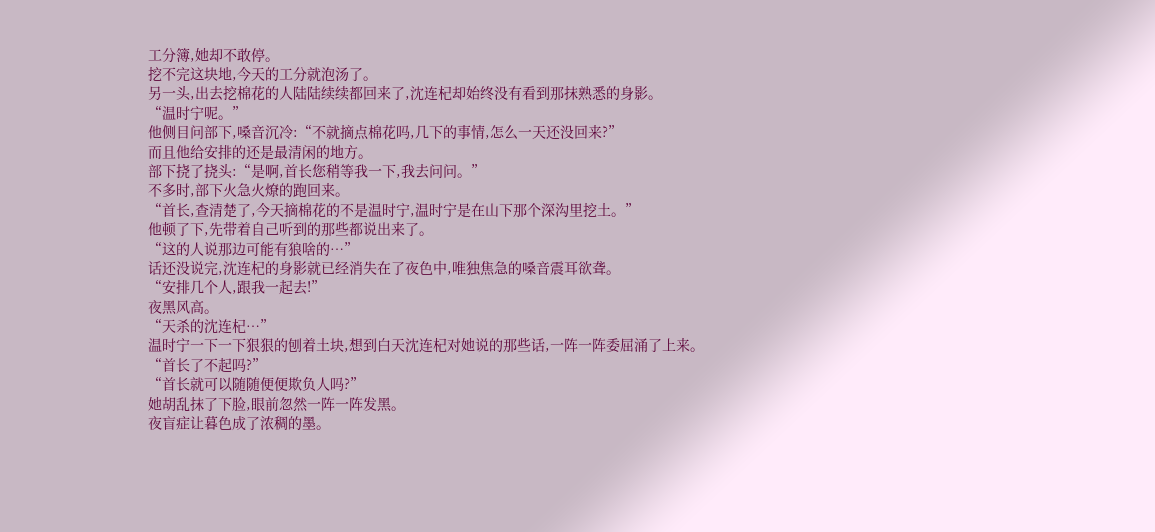工分簿,她却不敢停。
挖不完这块地,今天的工分就泡汤了。
另一头,出去挖棉花的人陆陆续续都回来了,沈连杞却始终没有看到那抹熟悉的身影。
“温时宁呢。”
他侧目问部下,嗓音沉冷:“不就摘点棉花吗,几下的事情,怎么一天还没回来?”
而且他给安排的还是最清闲的地方。
部下挠了挠头:“是啊,首长您稍等我一下,我去问问。”
不多时,部下火急火燎的跑回来。
“首长,查清楚了,今天摘棉花的不是温时宁,温时宁是在山下那个深沟里挖土。”
他顿了下,先带着自己听到的那些都说出来了。
“这的人说那边可能有狼啥的…”
话还没说完,沈连杞的身影就已经消失在了夜色中,唯独焦急的嗓音震耳欲聋。
“安排几个人,跟我一起去!”
夜黑风高。
“天杀的沈连杞…”
温时宁一下一下狠狠的刨着土块,想到白天沈连杞对她说的那些话,一阵一阵委屈涌了上来。
“首长了不起吗?”
“首长就可以随随便便欺负人吗?”
她胡乱抹了下脸,眼前忽然一阵一阵发黑。
夜盲症让暮色成了浓稠的墨。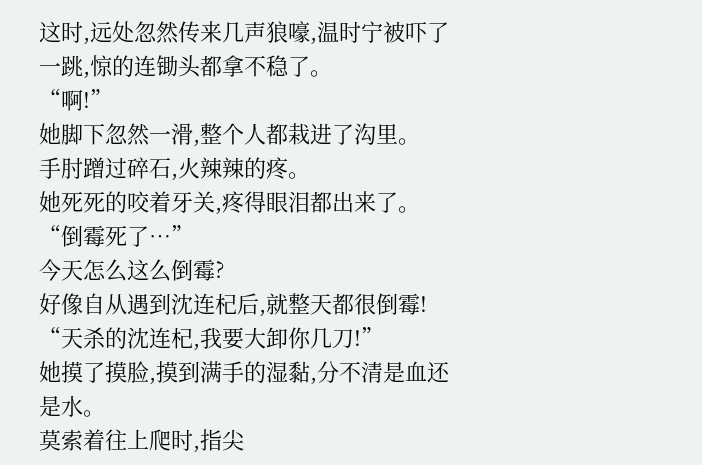这时,远处忽然传来几声狼嚎,温时宁被吓了一跳,惊的连锄头都拿不稳了。
“啊!”
她脚下忽然一滑,整个人都栽进了沟里。
手肘蹭过碎石,火辣辣的疼。
她死死的咬着牙关,疼得眼泪都出来了。
“倒霉死了…”
今天怎么这么倒霉?
好像自从遇到沈连杞后,就整天都很倒霉!
“天杀的沈连杞,我要大卸你几刀!”
她摸了摸脸,摸到满手的湿黏,分不清是血还是水。
莫索着往上爬时,指尖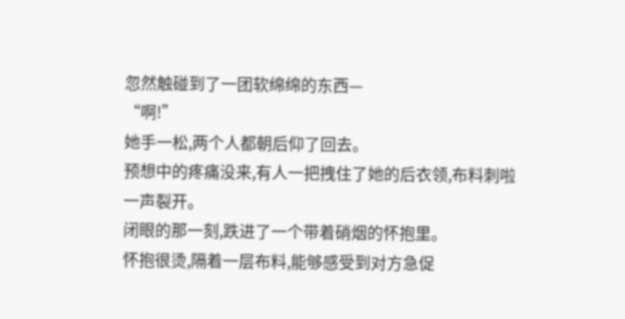忽然触碰到了一团软绵绵的东西—
“啊!”
她手一松,两个人都朝后仰了回去。
预想中的疼痛没来,有人一把拽住了她的后衣领,布料刺啦一声裂开。
闭眼的那一刻,跌进了一个带着硝烟的怀抱里。
怀抱很烫,隔着一层布料,能够感受到对方急促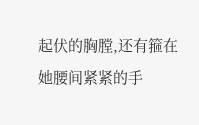起伏的胸膛,还有箍在她腰间紧紧的手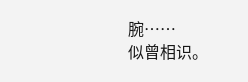腕……
似曾相识。